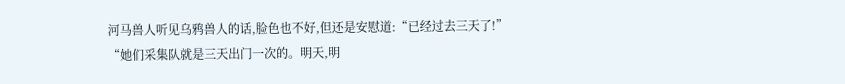河马兽人听见乌鸦兽人的话,脸色也不好,但还是安慰道:“已经过去三天了!”
“她们采集队就是三天出门一次的。明天,明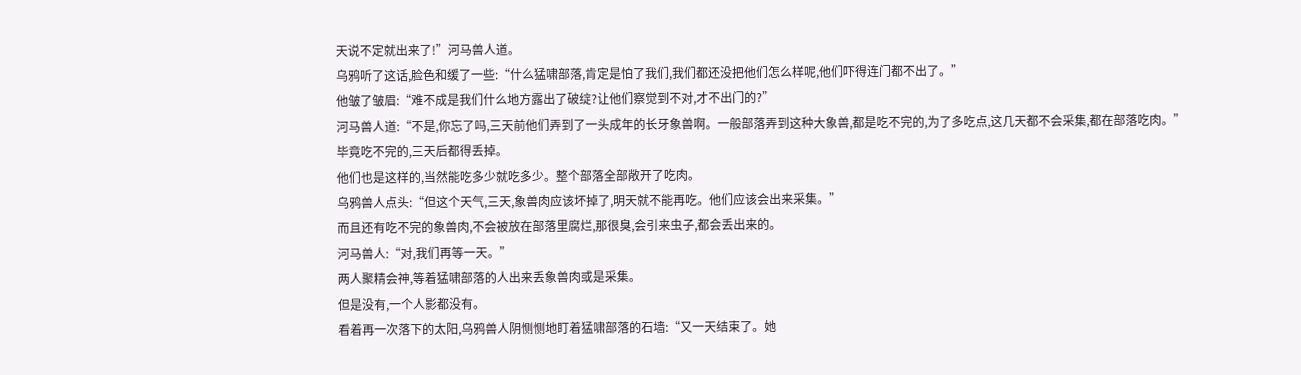天说不定就出来了!”河马兽人道。
乌鸦听了这话,脸色和缓了一些:“什么猛啸部落,肯定是怕了我们,我们都还没把他们怎么样呢,他们吓得连门都不出了。”
他皱了皱眉:“难不成是我们什么地方露出了破绽?让他们察觉到不对,才不出门的?”
河马兽人道:“不是,你忘了吗,三天前他们弄到了一头成年的长牙象兽啊。一般部落弄到这种大象兽,都是吃不完的,为了多吃点,这几天都不会采集,都在部落吃肉。”
毕竟吃不完的,三天后都得丢掉。
他们也是这样的,当然能吃多少就吃多少。整个部落全部敞开了吃肉。
乌鸦兽人点头:“但这个天气,三天,象兽肉应该坏掉了,明天就不能再吃。他们应该会出来采集。”
而且还有吃不完的象兽肉,不会被放在部落里腐烂,那很臭,会引来虫子,都会丢出来的。
河马兽人:“对,我们再等一天。”
两人聚精会神,等着猛啸部落的人出来丢象兽肉或是采集。
但是没有,一个人影都没有。
看着再一次落下的太阳,乌鸦兽人阴恻恻地盯着猛啸部落的石墙:“又一天结束了。她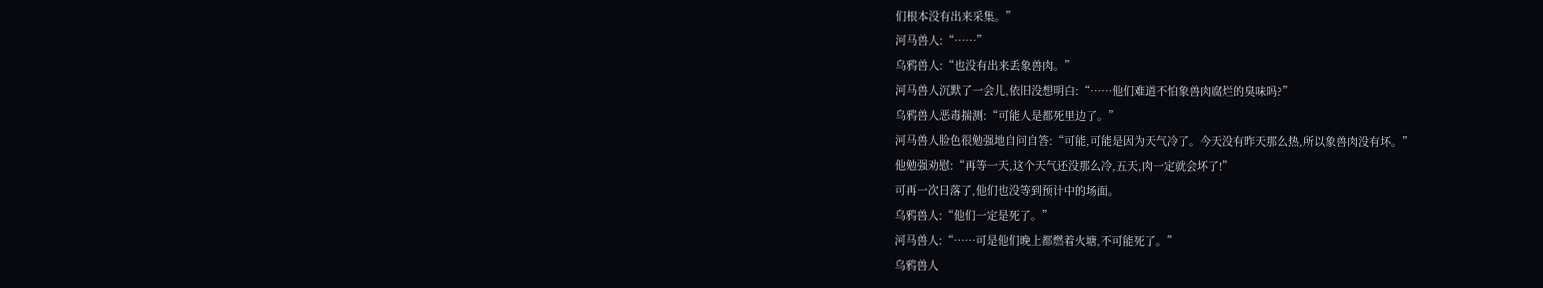们根本没有出来采集。”
河马兽人:“……”
乌鸦兽人:“也没有出来丢象兽肉。”
河马兽人沉默了一会儿,依旧没想明白:“……他们难道不怕象兽肉腐烂的臭味吗?”
乌鸦兽人恶毒揣测:“可能人是都死里边了。”
河马兽人脸色很勉强地自问自答:“可能,可能是因为天气冷了。今天没有昨天那么热,所以象兽肉没有坏。”
他勉强劝慰:“再等一天,这个天气还没那么冷,五天,肉一定就会坏了!”
可再一次日落了,他们也没等到预计中的场面。
乌鸦兽人:“他们一定是死了。”
河马兽人:“……可是他们晚上都燃着火塘,不可能死了。”
乌鸦兽人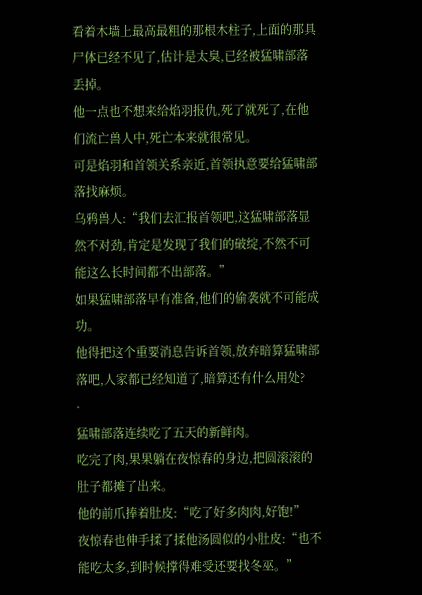看着木墙上最高最粗的那根木柱子,上面的那具尸体已经不见了,估计是太臭,已经被猛啸部落丢掉。
他一点也不想来给焰羽报仇,死了就死了,在他们流亡兽人中,死亡本来就很常见。
可是焰羽和首领关系亲近,首领执意要给猛啸部落找麻烦。
乌鸦兽人:“我们去汇报首领吧,这猛啸部落显然不对劲,肯定是发现了我们的破绽,不然不可能这么长时间都不出部落。”
如果猛啸部落早有准备,他们的偷袭就不可能成功。
他得把这个重要消息告诉首领,放弃暗算猛啸部落吧,人家都已经知道了,暗算还有什么用处?
·
猛啸部落连续吃了五天的新鲜肉。
吃完了肉,果果躺在夜惊春的身边,把圆滚滚的肚子都摊了出来。
他的前爪捧着肚皮:“吃了好多肉肉,好饱!”
夜惊春也伸手揉了揉他汤圆似的小肚皮:“也不能吃太多,到时候撑得难受还要找冬巫。”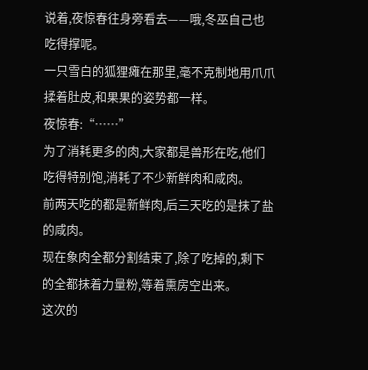说着,夜惊春往身旁看去——哦,冬巫自己也吃得撑呢。
一只雪白的狐狸瘫在那里,毫不克制地用爪爪揉着肚皮,和果果的姿势都一样。
夜惊春:“……”
为了消耗更多的肉,大家都是兽形在吃,他们吃得特别饱,消耗了不少新鲜肉和咸肉。
前两天吃的都是新鲜肉,后三天吃的是抹了盐的咸肉。
现在象肉全都分割结束了,除了吃掉的,剩下的全都抹着力量粉,等着熏房空出来。
这次的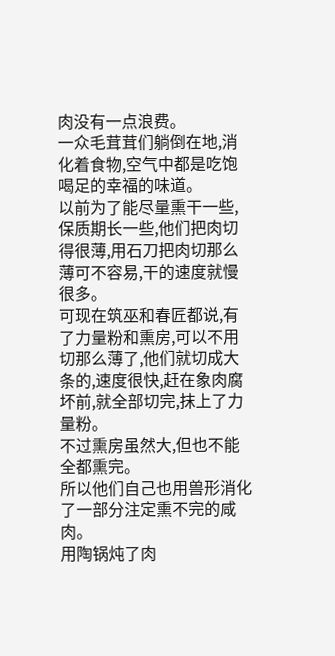肉没有一点浪费。
一众毛茸茸们躺倒在地,消化着食物,空气中都是吃饱喝足的幸福的味道。
以前为了能尽量熏干一些,保质期长一些,他们把肉切得很薄,用石刀把肉切那么薄可不容易,干的速度就慢很多。
可现在筑巫和春匠都说,有了力量粉和熏房,可以不用切那么薄了,他们就切成大条的,速度很快,赶在象肉腐坏前,就全部切完,抹上了力量粉。
不过熏房虽然大,但也不能全都熏完。
所以他们自己也用兽形消化了一部分注定熏不完的咸肉。
用陶锅炖了肉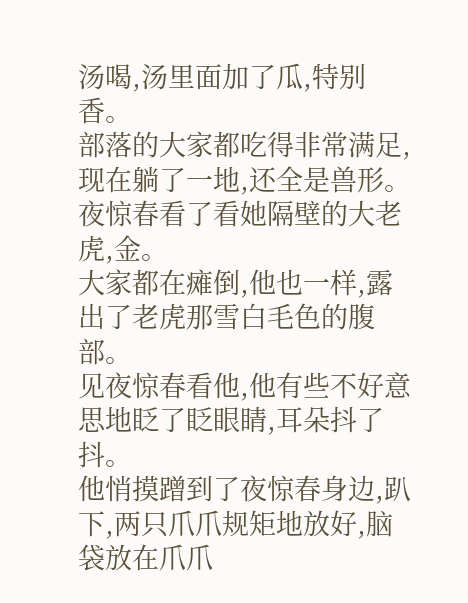汤喝,汤里面加了瓜,特别香。
部落的大家都吃得非常满足,现在躺了一地,还全是兽形。
夜惊春看了看她隔壁的大老虎,金。
大家都在瘫倒,他也一样,露出了老虎那雪白毛色的腹部。
见夜惊春看他,他有些不好意思地眨了眨眼睛,耳朵抖了抖。
他悄摸蹭到了夜惊春身边,趴下,两只爪爪规矩地放好,脑袋放在爪爪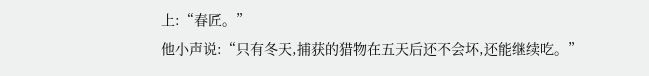上:“春匠。”
他小声说:“只有冬天,捕获的猎物在五天后还不会坏,还能继续吃。”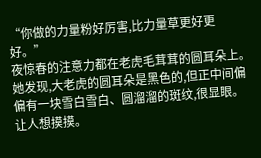“你做的力量粉好厉害,比力量草更好更好。”
夜惊春的注意力都在老虎毛茸茸的圆耳朵上。
她发现,大老虎的圆耳朵是黑色的,但正中间偏偏有一块雪白雪白、圆溜溜的斑纹,很显眼。
让人想摸摸。